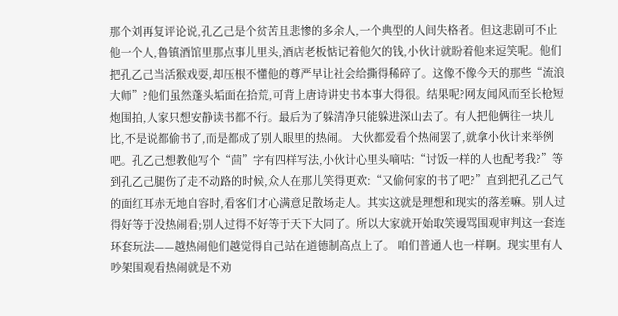那个刘再复评论说,孔乙己是个贫苦且悲惨的多余人,一个典型的人间失格者。但这悲剧可不止他一个人,鲁镇酒馆里那点事儿里头,酒店老板惦记着他欠的钱,小伙计就盼着他来逗笑呢。他们把孔乙己当活猴戏耍,却压根不懂他的尊严早让社会给撕得稀碎了。这像不像今天的那些“流浪大师”?他们虽然蓬头垢面在拾荒,可背上唐诗讲史书本事大得很。结果呢?网友闻风而至长枪短炮围拍,人家只想安静读书都不行。最后为了躲清净只能躲进深山去了。有人把他俩往一块儿比,不是说都偷书了,而是都成了别人眼里的热闹。 大伙都爱看个热闹罢了,就拿小伙计来举例吧。孔乙己想教他写个“茴”字有四样写法,小伙计心里头嘀咕:“讨饭一样的人也配考我?”等到孔乙己腿伤了走不动路的时候,众人在那儿笑得更欢:“又偷何家的书了吧?”直到把孔乙己气的面红耳赤无地自容时,看客们才心满意足散场走人。其实这就是理想和现实的落差嘛。别人过得好等于没热闹看;别人过得不好等于天下大同了。所以大家就开始取笑谩骂围观审判这一套连环套玩法——越热闹他们越觉得自己站在道德制高点上了。 咱们普通人也一样啊。现实里有人吵架围观看热闹就是不劝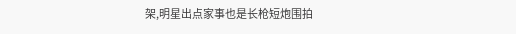架,明星出点家事也是长枪短炮围拍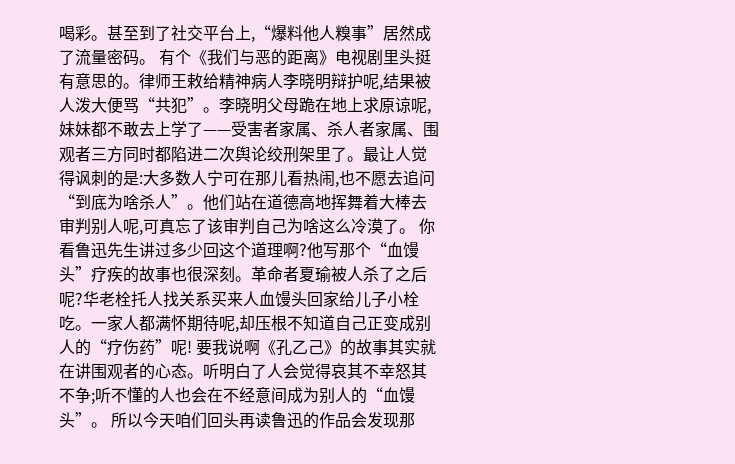喝彩。甚至到了社交平台上,“爆料他人糗事”居然成了流量密码。 有个《我们与恶的距离》电视剧里头挺有意思的。律师王敕给精神病人李晓明辩护呢,结果被人泼大便骂“共犯”。李晓明父母跪在地上求原谅呢,妹妹都不敢去上学了——受害者家属、杀人者家属、围观者三方同时都陷进二次舆论绞刑架里了。最让人觉得讽刺的是:大多数人宁可在那儿看热闹,也不愿去追问“到底为啥杀人”。他们站在道德高地挥舞着大棒去审判别人呢,可真忘了该审判自己为啥这么冷漠了。 你看鲁迅先生讲过多少回这个道理啊?他写那个“血馒头”疗疾的故事也很深刻。革命者夏瑜被人杀了之后呢?华老栓托人找关系买来人血馒头回家给儿子小栓吃。一家人都满怀期待呢,却压根不知道自己正变成别人的“疗伤药”呢! 要我说啊《孔乙己》的故事其实就在讲围观者的心态。听明白了人会觉得哀其不幸怒其不争;听不懂的人也会在不经意间成为别人的“血馒头”。 所以今天咱们回头再读鲁迅的作品会发现那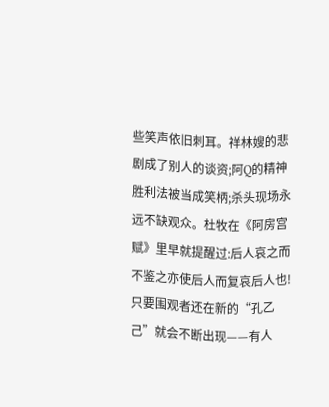些笑声依旧刺耳。祥林嫂的悲剧成了别人的谈资;阿Q的精神胜利法被当成笑柄;杀头现场永远不缺观众。杜牧在《阿房宫赋》里早就提醒过:后人哀之而不鉴之亦使后人而复哀后人也! 只要围观者还在新的“孔乙己”就会不断出现——有人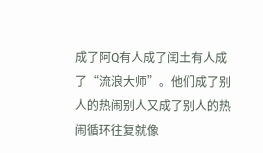成了阿Q有人成了闰土有人成了“流浪大师”。他们成了别人的热闹别人又成了别人的热闹循环往复就像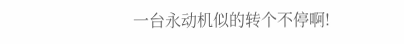一台永动机似的转个不停啊!